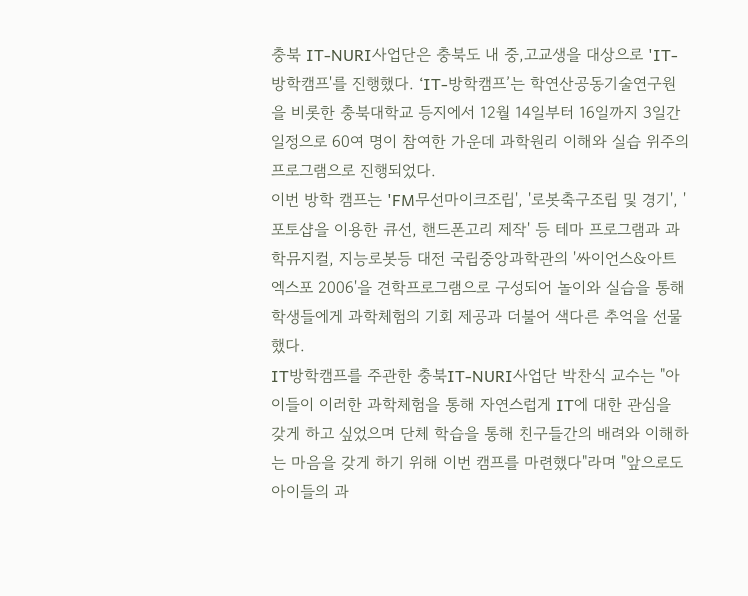충북 IT-NURI사업단은 충북도 내 중,고교생을 대상으로 'IT-방학캠프'를 진행했다. ‘IT-방학캠프’는 학연산공동기술연구원을 비롯한 충북대학교 등지에서 12월 14일부터 16일까지 3일간 일정으로 60여 명이 참여한 가운데 과학원리 이해와 실습 위주의 프로그램으로 진행되었다.
이번 방학 캠프는 'FM무선마이크조립', '로봇축구조립 및 경기', '포토샵을 이용한 큐선, 핸드폰고리 제작' 등 테마 프로그램과 과학뮤지컬, 지능로봇등 대전 국립중앙과학관의 '싸이언스&아트 엑스포 2006'을 견학프로그램으로 구성되어 놀이와 실습을 통해 학생들에게 과학체험의 기회 제공과 더불어 색다른 추억을 선물했다.
IT방학캠프를 주관한 충북IT-NURI사업단 박찬식 교수는 "아이들이 이러한 과학체험을 통해 자연스럽게 IT에 대한 관심을 갖게 하고 싶었으며 단체 학습을 통해 친구들간의 배려와 이해하는 마음을 갖게 하기 위해 이번 캠프를 마련했다"라며 "앞으로도 아이들의 과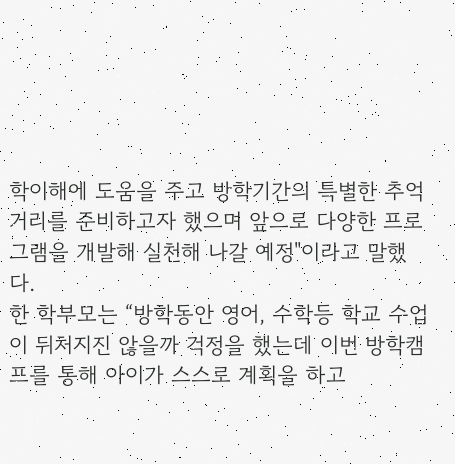학이해에 도움을 주고 방학기간의 특별한 추억거리를 준비하고자 했으며 앞으로 다양한 프로그램을 개발해 실천해 나갈 예정"이라고 말했다.
한 학부모는 “방학동안 영어, 수학등 학교 수업이 뒤처지진 않을까 걱정을 했는데 이번 방학캠프를 통해 아이가 스스로 계획을 하고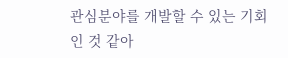관심분야를 개발할 수 있는 기회인 것 같아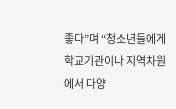좋다”며 “청소년들에게 학교기관이나 지역차원에서 다양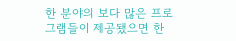한 분야의 보다 많은 프로그램들이 제공됐으면 한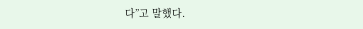다”고 말했다.